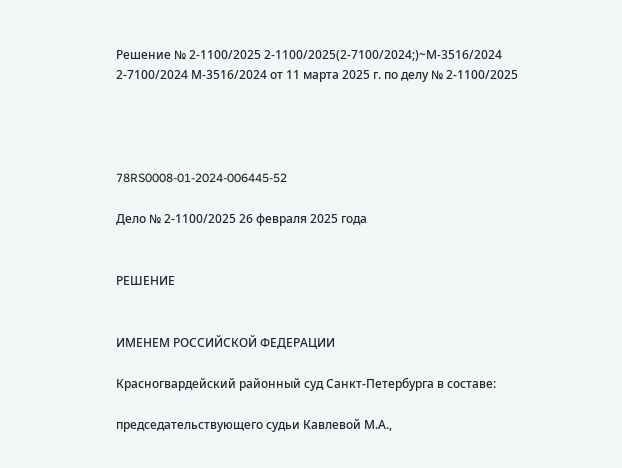Решение № 2-1100/2025 2-1100/2025(2-7100/2024;)~М-3516/2024 2-7100/2024 М-3516/2024 от 11 марта 2025 г. по делу № 2-1100/2025




78RS0008-01-2024-006445-52

Дело № 2-1100/2025 26 февраля 2025 года


РЕШЕНИЕ


ИМЕНЕМ РОССИЙСКОЙ ФЕДЕРАЦИИ

Красногвардейский районный суд Санкт-Петербурга в составе:

председательствующего судьи Кавлевой М.А.,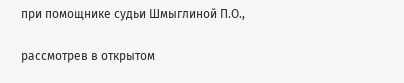при помощнике судьи Шмыглиной П.О.,

рассмотрев в открытом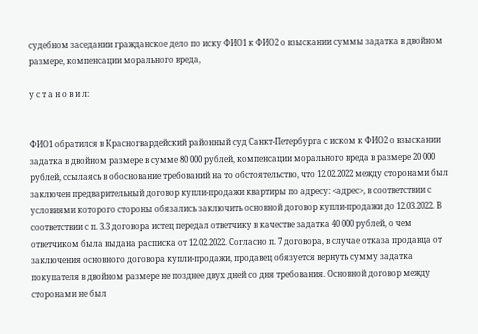судебном заседании гражданское дело по иску ФИО1 к ФИО2 о взыскании суммы задатка в двойном размере, компенсации морального вреда,

у с т а н о в и л:


ФИО1 обратился в Красногвардейский районный суд Санкт-Петербурга с иском к ФИО2 о взыскании задатка в двойном размере в сумме 80 000 рублей, компенсации морального вреда в размере 20 000 рублей, ссылаясь в обоснование требований на то обстоятельство, что 12.02.2022 между сторонами был заключен предварительный договор купли-продажи квартиры по адресу: <адрес>, в соответствии с условиями которого стороны обязались заключить основной договор купли-продажи до 12.03.2022. В соответствии с п. 3.3 договора истец передал ответчику в качестве задатка 40 000 рублей, о чем ответчиком была выдана расписка от 12.02.2022. Согласно п. 7 договора, в случае отказа продавца от заключения основного договора купли-продажи, продавец обязуется вернуть сумму задатка покупателя в двойном размере не позднее двух дней со дня требования. Основной договор между сторонами не был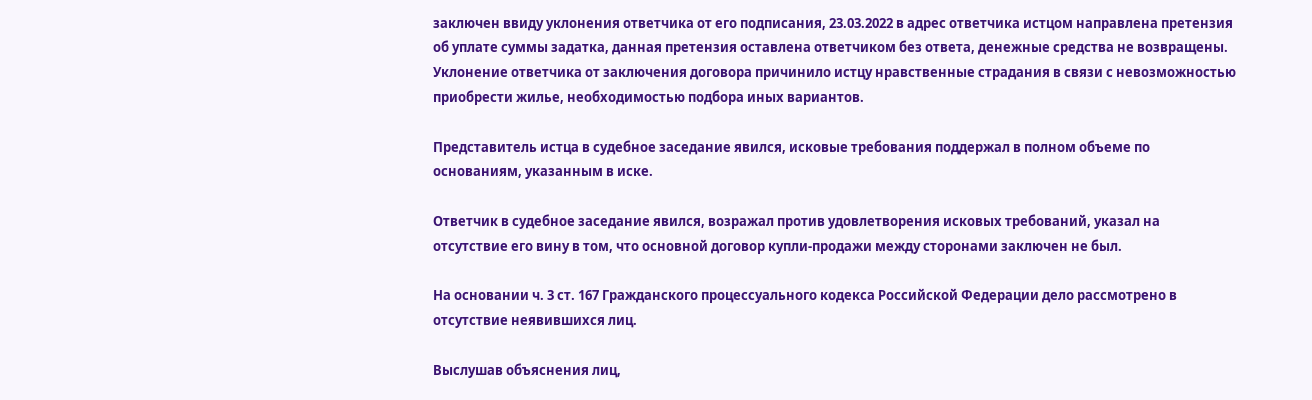заключен ввиду уклонения ответчика от его подписания, 23.03.2022 в адрес ответчика истцом направлена претензия об уплате суммы задатка, данная претензия оставлена ответчиком без ответа, денежные средства не возвращены. Уклонение ответчика от заключения договора причинило истцу нравственные страдания в связи с невозможностью приобрести жилье, необходимостью подбора иных вариантов.

Представитель истца в судебное заседание явился, исковые требования поддержал в полном объеме по основаниям, указанным в иске.

Ответчик в судебное заседание явился, возражал против удовлетворения исковых требований, указал на отсутствие его вину в том, что основной договор купли-продажи между сторонами заключен не был.

На основании ч. 3 ст. 167 Гражданского процессуального кодекса Российской Федерации дело рассмотрено в отсутствие неявившихся лиц.

Выслушав объяснения лиц,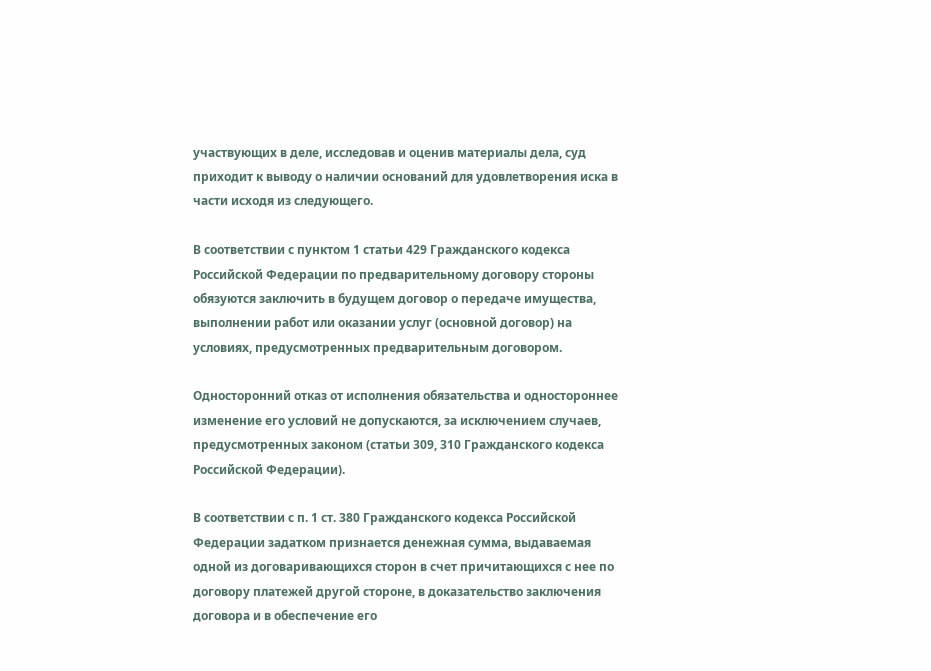участвующих в деле, исследовав и оценив материалы дела, суд приходит к выводу о наличии оснований для удовлетворения иска в части исходя из следующего.

В соответствии с пунктом 1 статьи 429 Гражданского кодекса Российской Федерации по предварительному договору стороны обязуются заключить в будущем договор о передаче имущества, выполнении работ или оказании услуг (основной договор) на условиях, предусмотренных предварительным договором.

Односторонний отказ от исполнения обязательства и одностороннее изменение его условий не допускаются, за исключением случаев, предусмотренных законом (статьи 309, 310 Гражданского кодекса Российской Федерации).

В соответствии с п. 1 ст. 380 Гражданского кодекса Российской Федерации задатком признается денежная сумма, выдаваемая одной из договаривающихся сторон в счет причитающихся с нее по договору платежей другой стороне, в доказательство заключения договора и в обеспечение его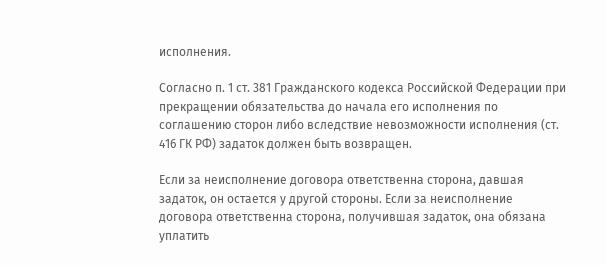исполнения.

Согласно п. 1 ст. 381 Гражданского кодекса Российской Федерации при прекращении обязательства до начала его исполнения по соглашению сторон либо вследствие невозможности исполнения (ст. 416 ГК РФ) задаток должен быть возвращен.

Если за неисполнение договора ответственна сторона, давшая задаток, он остается у другой стороны. Если за неисполнение договора ответственна сторона, получившая задаток, она обязана уплатить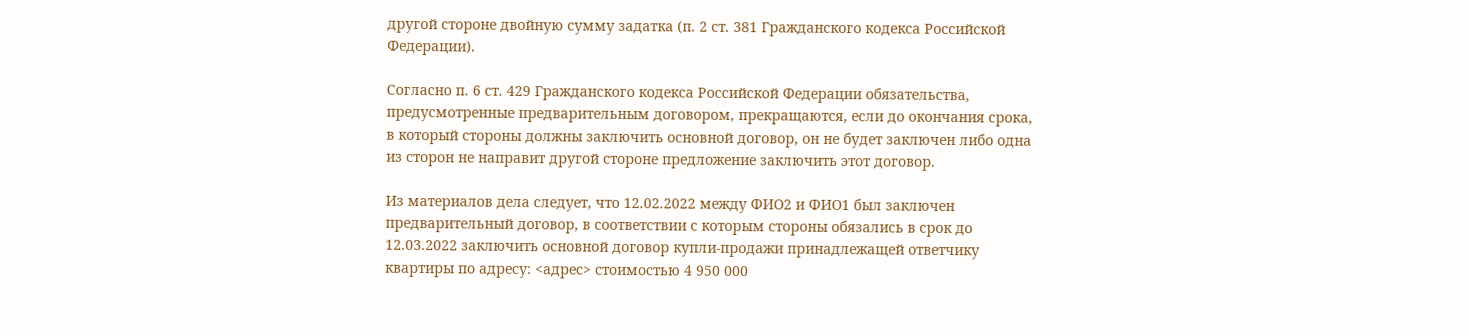другой стороне двойную сумму задатка (п. 2 ст. 381 Гражданского кодекса Российской Федерации).

Согласно п. 6 ст. 429 Гражданского кодекса Российской Федерации обязательства, предусмотренные предварительным договором, прекращаются, если до окончания срока, в который стороны должны заключить основной договор, он не будет заключен либо одна из сторон не направит другой стороне предложение заключить этот договор.

Из материалов дела следует, что 12.02.2022 между ФИО2 и ФИО1 был заключен предварительный договор, в соответствии с которым стороны обязались в срок до 12.03.2022 заключить основной договор купли-продажи принадлежащей ответчику квартиры по адресу: <адрес> стоимостью 4 950 000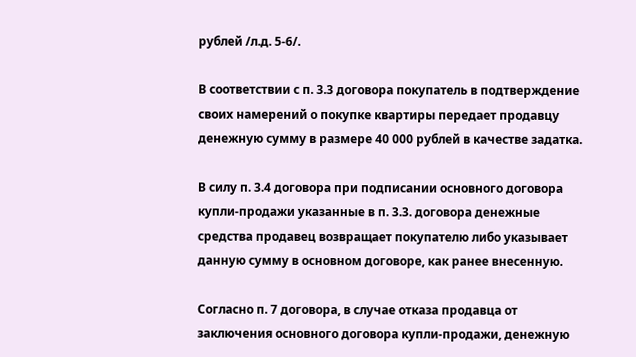рублей /л.д. 5-6/.

В соответствии с п. 3.3 договора покупатель в подтверждение своих намерений о покупке квартиры передает продавцу денежную сумму в размере 40 000 рублей в качестве задатка.

В силу п. 3.4 договора при подписании основного договора купли-продажи указанные в п. 3.3. договора денежные средства продавец возвращает покупателю либо указывает данную сумму в основном договоре, как ранее внесенную.

Согласно п. 7 договора, в случае отказа продавца от заключения основного договора купли-продажи, денежную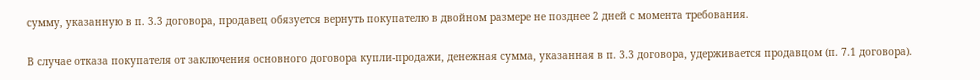сумму, указанную в п. 3.3 договора, продавец обязуется вернуть покупателю в двойном размере не позднее 2 дней с момента требования.

В случае отказа покупателя от заключения основного договора купли-продажи, денежная сумма, указанная в п. 3.3 договора, удерживается продавцом (п. 7.1 договора).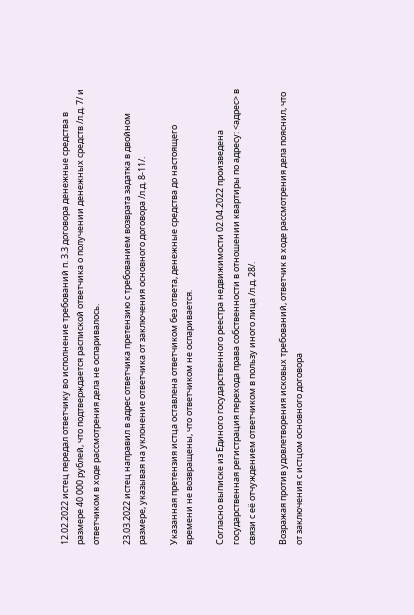12.02.2022 истец передал ответчику во исполнение требований п. 3.3 договора денежные средства в размере 40 000 рублей, что подтверждается распиской ответчика о получении денежных средств /л.д. 7/ и ответчиком в ходе рассмотрения дела не оспаривалось.

23.03.2022 истец направил в адрес ответчика претензию с требованием возврата задатка в двойном размере, указывая на уклонение ответчика от заключения основного договора /л.д. 8-11/.

Указанная претензия истца оставлена ответчиком без ответа, денежные средства до настоящего времени не возвращены, что ответчиком не оспаривается.

Согласно выписке из Единого государственного реестра недвижимости 02.04.2022 произведена государственная регистрация перехода права собственности в отношении квартиры по адресу: <адрес> в связи с её отчуждением ответчиком в пользу иного лица /л.д. 28/.

Возражая против удовлетворения исковых требований, ответчик в ходе рассмотрения дела пояснил, что от заключения с истцом основного договора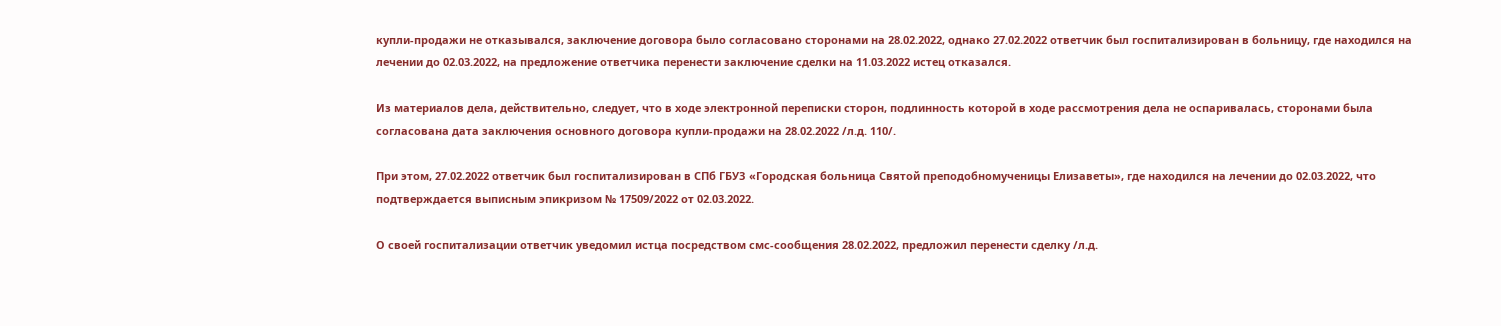купли-продажи не отказывался, заключение договора было согласовано сторонами на 28.02.2022, однако 27.02.2022 ответчик был госпитализирован в больницу, где находился на лечении до 02.03.2022, на предложение ответчика перенести заключение сделки на 11.03.2022 истец отказался.

Из материалов дела, действительно, следует, что в ходе электронной переписки сторон, подлинность которой в ходе рассмотрения дела не оспаривалась, сторонами была согласована дата заключения основного договора купли-продажи на 28.02.2022 /л.д. 110/.

При этом, 27.02.2022 ответчик был госпитализирован в СПб ГБУЗ «Городская больница Святой преподобномученицы Елизаветы», где находился на лечении до 02.03.2022, что подтверждается выписным эпикризом № 17509/2022 от 02.03.2022.

О своей госпитализации ответчик уведомил истца посредством смс-сообщения 28.02.2022, предложил перенести сделку /л.д.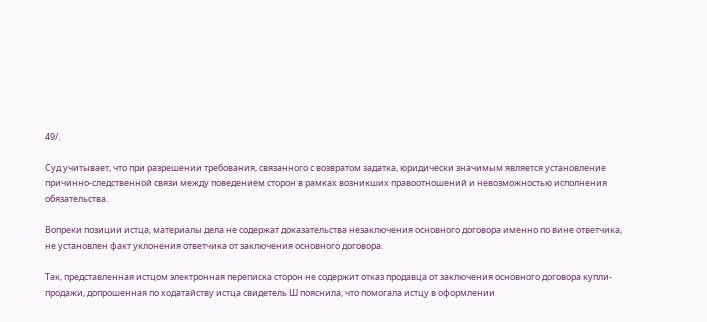49/.

Суд учитывает, что при разрешении требования, связанного с возвратом задатка, юридически значимым является установление причинно-следственной связи между поведением сторон в рамках возникших правоотношений и невозможностью исполнения обязательства.

Вопреки позиции истца, материалы дела не содержат доказательства незаключения основного договора именно по вине ответчика, не установлен факт уклонения ответчика от заключения основного договора.

Так, представленная истцом электронная переписка сторон не содержит отказ продавца от заключения основного договора купли-продажи, допрошенная по ходатайству истца свидетель Ш пояснила, что помогала истцу в оформлении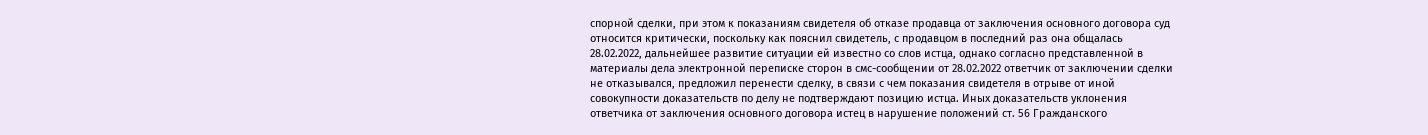спорной сделки, при этом к показаниям свидетеля об отказе продавца от заключения основного договора суд относится критически, поскольку как пояснил свидетель, с продавцом в последний раз она общалась 28.02.2022, дальнейшее развитие ситуации ей известно со слов истца, однако согласно представленной в материалы дела электронной переписке сторон в смс-сообщении от 28.02.2022 ответчик от заключении сделки не отказывался, предложил перенести сделку, в связи с чем показания свидетеля в отрыве от иной совокупности доказательств по делу не подтверждают позицию истца. Иных доказательств уклонения ответчика от заключения основного договора истец в нарушение положений ст. 56 Гражданского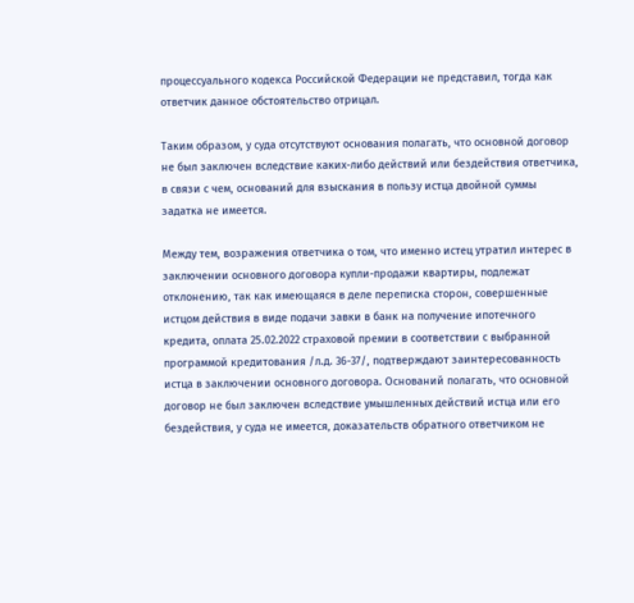процессуального кодекса Российской Федерации не представил, тогда как ответчик данное обстоятельство отрицал.

Таким образом, у суда отсутствуют основания полагать, что основной договор не был заключен вследствие каких-либо действий или бездействия ответчика, в связи с чем, оснований для взыскания в пользу истца двойной суммы задатка не имеется.

Между тем, возражения ответчика о том, что именно истец утратил интерес в заключении основного договора купли-продажи квартиры, подлежат отклонению, так как имеющаяся в деле переписка сторон, совершенные истцом действия в виде подачи завки в банк на получение ипотечного кредита, оплата 25.02.2022 страховой премии в соответствии с выбранной программой кредитования /л.д. 36-37/, подтверждают заинтересованность истца в заключении основного договора. Оснований полагать, что основной договор не был заключен вследствие умышленных действий истца или его бездействия, у суда не имеется, доказательств обратного ответчиком не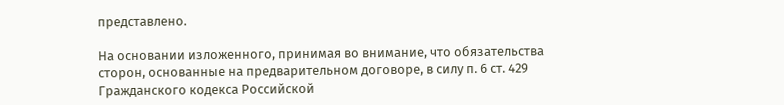представлено.

На основании изложенного, принимая во внимание, что обязательства сторон, основанные на предварительном договоре, в силу п. 6 ст. 429 Гражданского кодекса Российской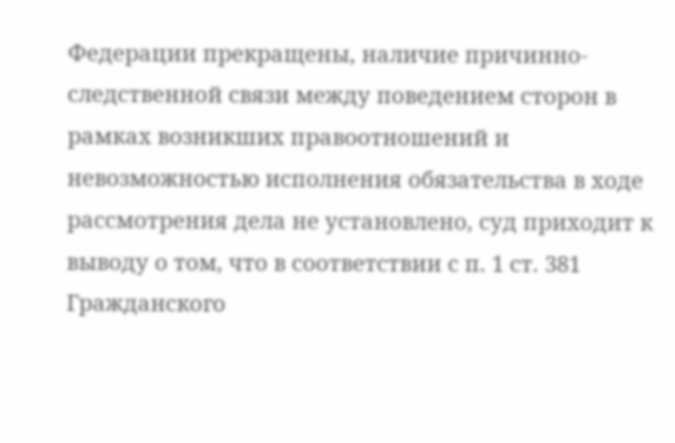Федерации прекращены, наличие причинно-следственной связи между поведением сторон в рамках возникших правоотношений и невозможностью исполнения обязательства в ходе рассмотрения дела не установлено, суд приходит к выводу о том, что в соответствии с п. 1 ст. 381 Гражданского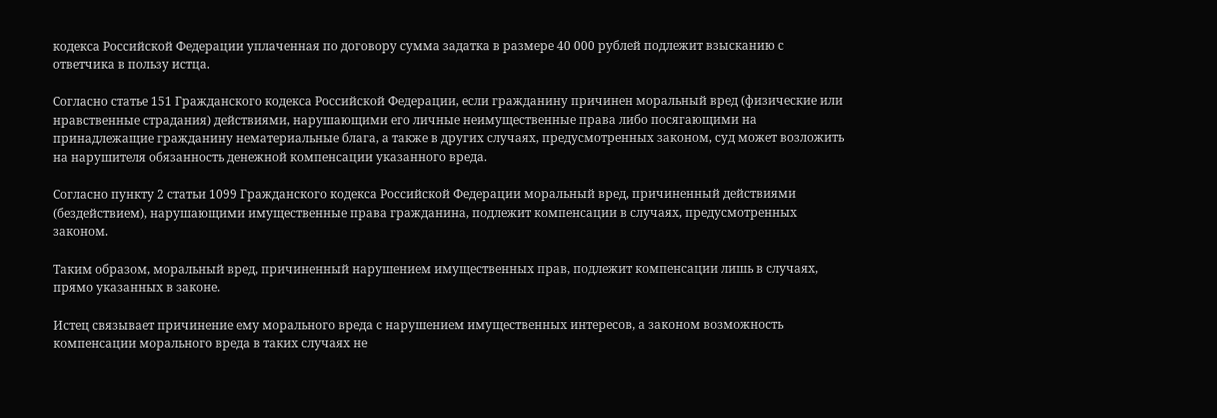кодекса Российской Федерации уплаченная по договору сумма задатка в размере 40 000 рублей подлежит взысканию с ответчика в пользу истца.

Согласно статье 151 Гражданского кодекса Российской Федерации, если гражданину причинен моральный вред (физические или нравственные страдания) действиями, нарушающими его личные неимущественные права либо посягающими на принадлежащие гражданину нематериальные блага, а также в других случаях, предусмотренных законом, суд может возложить на нарушителя обязанность денежной компенсации указанного вреда.

Согласно пункту 2 статьи 1099 Гражданского кодекса Российской Федерации моральный вред, причиненный действиями (бездействием), нарушающими имущественные права гражданина, подлежит компенсации в случаях, предусмотренных законом.

Таким образом, моральный вред, причиненный нарушением имущественных прав, подлежит компенсации лишь в случаях, прямо указанных в законе.

Истец связывает причинение ему морального вреда с нарушением имущественных интересов, а законом возможность компенсации морального вреда в таких случаях не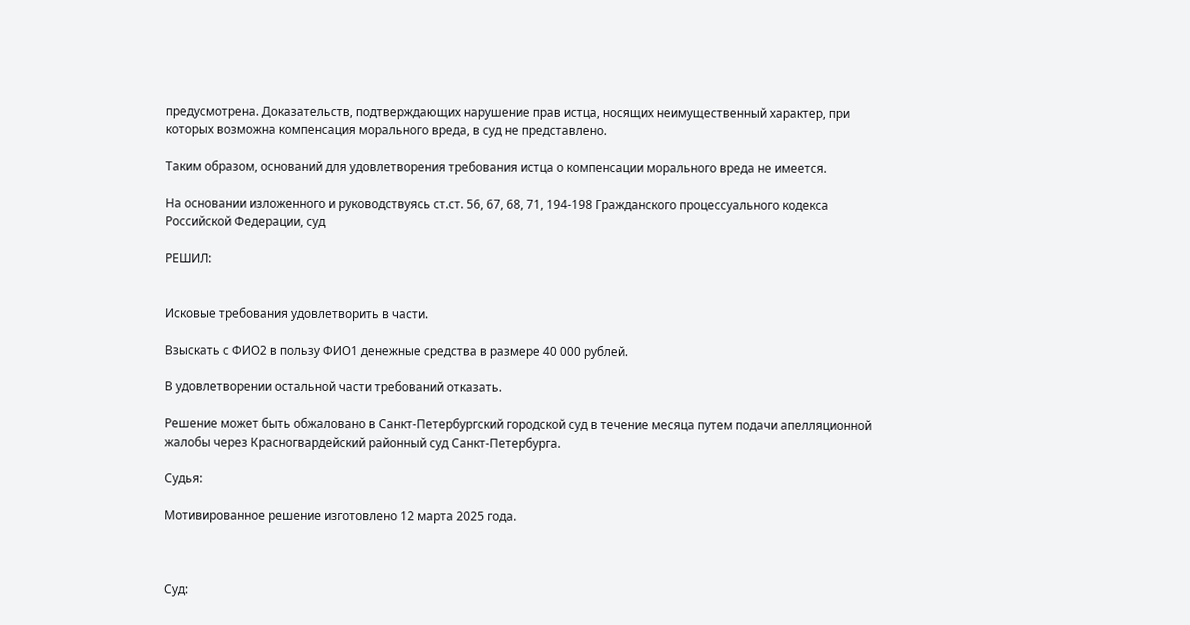предусмотрена. Доказательств, подтверждающих нарушение прав истца, носящих неимущественный характер, при которых возможна компенсация морального вреда, в суд не представлено.

Таким образом, оснований для удовлетворения требования истца о компенсации морального вреда не имеется.

На основании изложенного и руководствуясь ст.ст. 56, 67, 68, 71, 194-198 Гражданского процессуального кодекса Российской Федерации, суд

РЕШИЛ:


Исковые требования удовлетворить в части.

Взыскать с ФИО2 в пользу ФИО1 денежные средства в размере 40 000 рублей.

В удовлетворении остальной части требований отказать.

Решение может быть обжаловано в Санкт-Петербургский городской суд в течение месяца путем подачи апелляционной жалобы через Красногвардейский районный суд Санкт-Петербурга.

Судья:

Мотивированное решение изготовлено 12 марта 2025 года.



Суд: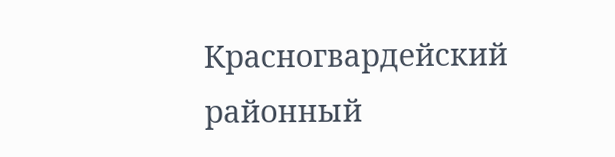Красногвардейский районный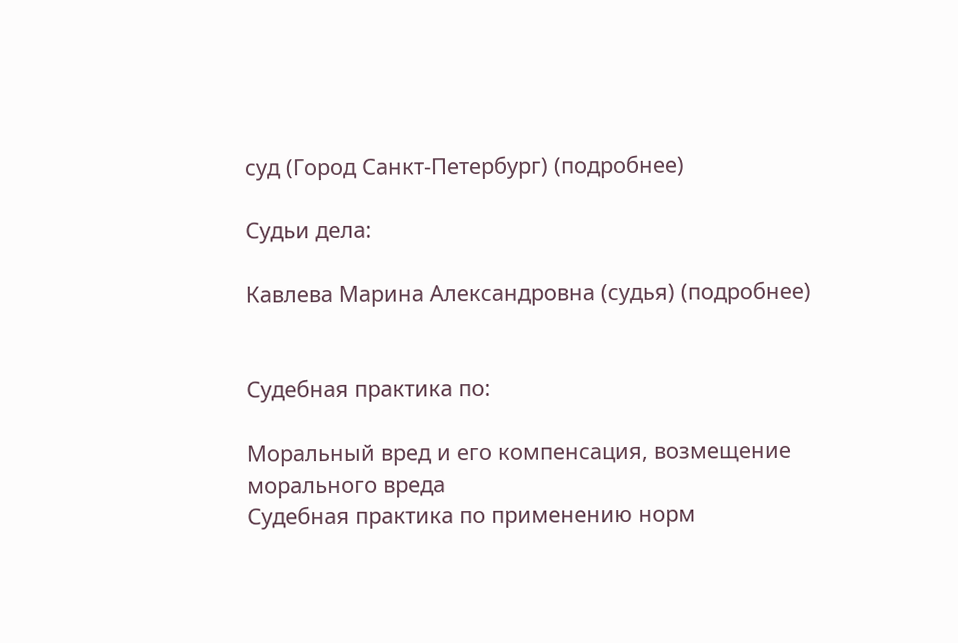суд (Город Санкт-Петербург) (подробнее)

Судьи дела:

Кавлева Марина Александровна (судья) (подробнее)


Судебная практика по:

Моральный вред и его компенсация, возмещение морального вреда
Судебная практика по применению норм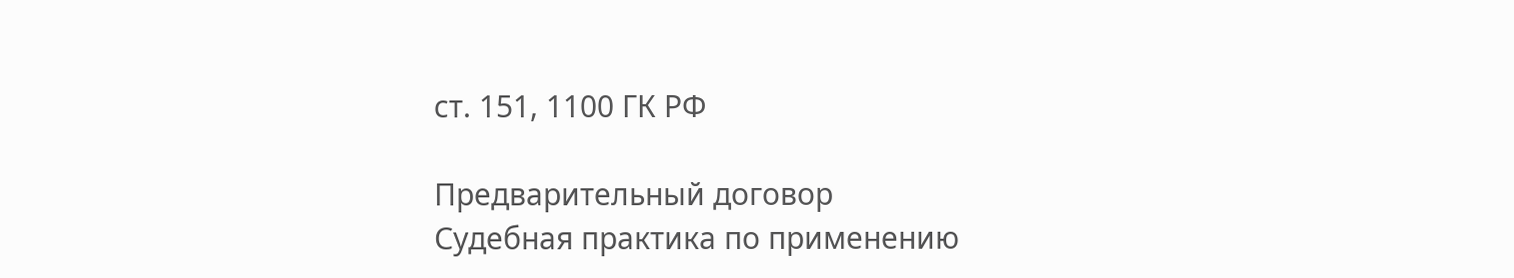ст. 151, 1100 ГК РФ

Предварительный договор
Судебная практика по применению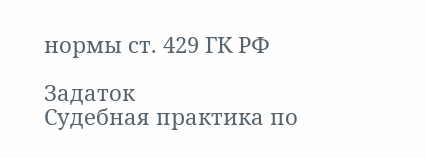нормы ст. 429 ГК РФ

Задаток
Судебная практика по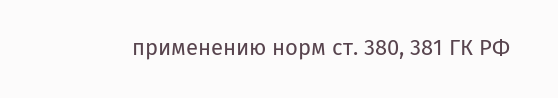применению норм ст. 380, 381 ГК РФ